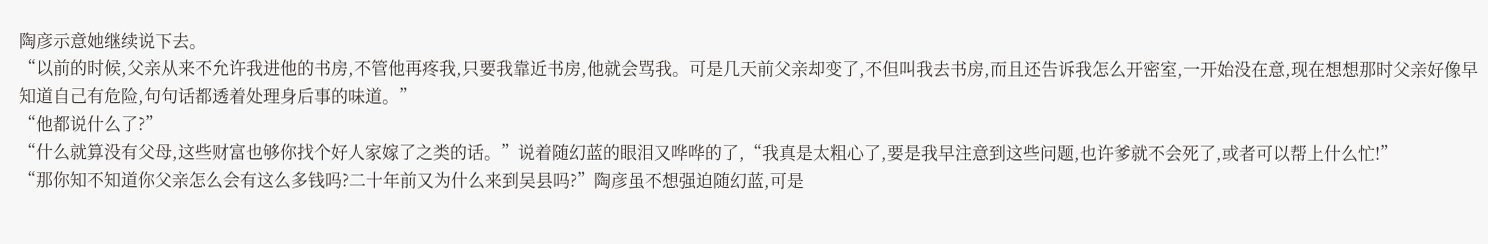陶彦示意她继续说下去。
“以前的时候,父亲从来不允许我进他的书房,不管他再疼我,只要我靠近书房,他就会骂我。可是几天前父亲却变了,不但叫我去书房,而且还告诉我怎么开密室,一开始没在意,现在想想那时父亲好像早知道自己有危险,句句话都透着处理身后事的味道。”
“他都说什么了?”
“什么就算没有父母,这些财富也够你找个好人家嫁了之类的话。”说着随幻蓝的眼泪又哗哗的了,“我真是太粗心了,要是我早注意到这些问题,也许爹就不会死了,或者可以帮上什么忙!”
“那你知不知道你父亲怎么会有这么多钱吗?二十年前又为什么来到吴县吗?”陶彦虽不想强迫随幻蓝,可是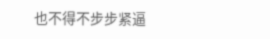也不得不步步紧逼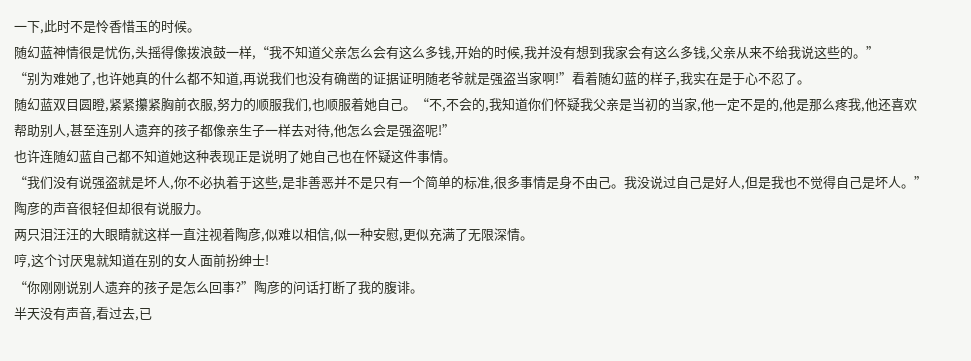一下,此时不是怜香惜玉的时候。
随幻蓝神情很是忧伤,头摇得像拨浪鼓一样,“我不知道父亲怎么会有这么多钱,开始的时候,我并没有想到我家会有这么多钱,父亲从来不给我说这些的。”
“别为难她了,也许她真的什么都不知道,再说我们也没有确凿的证据证明随老爷就是强盗当家啊!”看着随幻蓝的样子,我实在是于心不忍了。
随幻蓝双目圆瞪,紧紧攥紧胸前衣服,努力的顺服我们,也顺服着她自己。“不,不会的,我知道你们怀疑我父亲是当初的当家,他一定不是的,他是那么疼我,他还喜欢帮助别人,甚至连别人遗弃的孩子都像亲生子一样去对待,他怎么会是强盗呢!”
也许连随幻蓝自己都不知道她这种表现正是说明了她自己也在怀疑这件事情。
“我们没有说强盗就是坏人,你不必执着于这些,是非善恶并不是只有一个简单的标准,很多事情是身不由己。我没说过自己是好人,但是我也不觉得自己是坏人。”陶彦的声音很轻但却很有说服力。
两只泪汪汪的大眼睛就这样一直注视着陶彦,似难以相信,似一种安慰,更似充满了无限深情。
哼,这个讨厌鬼就知道在别的女人面前扮绅士!
“你刚刚说别人遗弃的孩子是怎么回事?”陶彦的问话打断了我的腹诽。
半天没有声音,看过去,已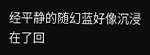经平静的随幻蓝好像沉浸在了回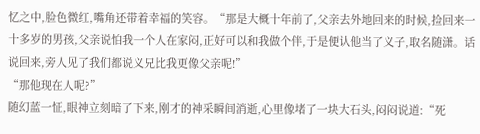忆之中,脸色微红,嘴角还带着幸福的笑容。“那是大概十年前了,父亲去外地回来的时候,捡回来一十多岁的男孩,父亲说怕我一个人在家闷,正好可以和我做个伴,于是便认他当了义子,取名随潇。话说回来,旁人见了我们都说义兄比我更像父亲呢!”
“那他现在人呢?”
随幻蓝一怔,眼神立刻暗了下来,刚才的神采瞬间消逝,心里像堵了一块大石头,闷闷说道:“死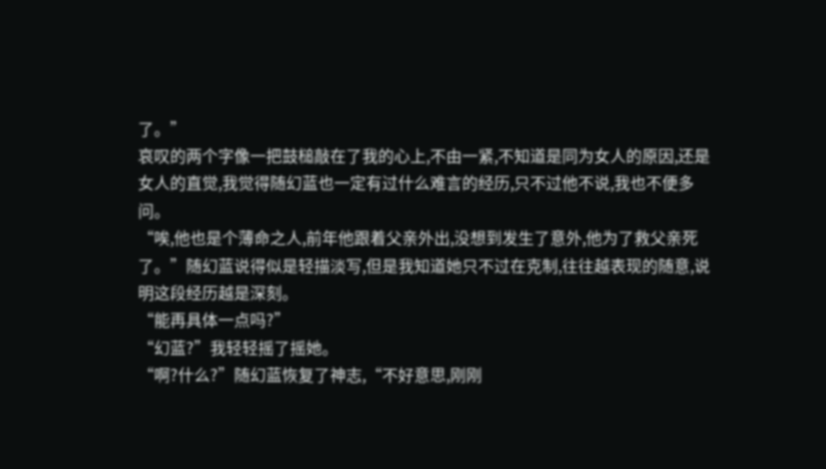了。”
哀叹的两个字像一把鼓槌敲在了我的心上,不由一紧,不知道是同为女人的原因,还是女人的直觉,我觉得随幻蓝也一定有过什么难言的经历,只不过他不说,我也不便多问。
“唉,他也是个薄命之人,前年他跟着父亲外出,没想到发生了意外,他为了救父亲死了。”随幻蓝说得似是轻描淡写,但是我知道她只不过在克制,往往越表现的随意,说明这段经历越是深刻。
“能再具体一点吗?”
“幻蓝?”我轻轻摇了摇她。
“啊?什么?”随幻蓝恢复了神志,“不好意思,刚刚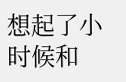想起了小时候和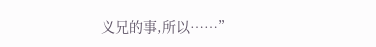义兄的事,所以……”